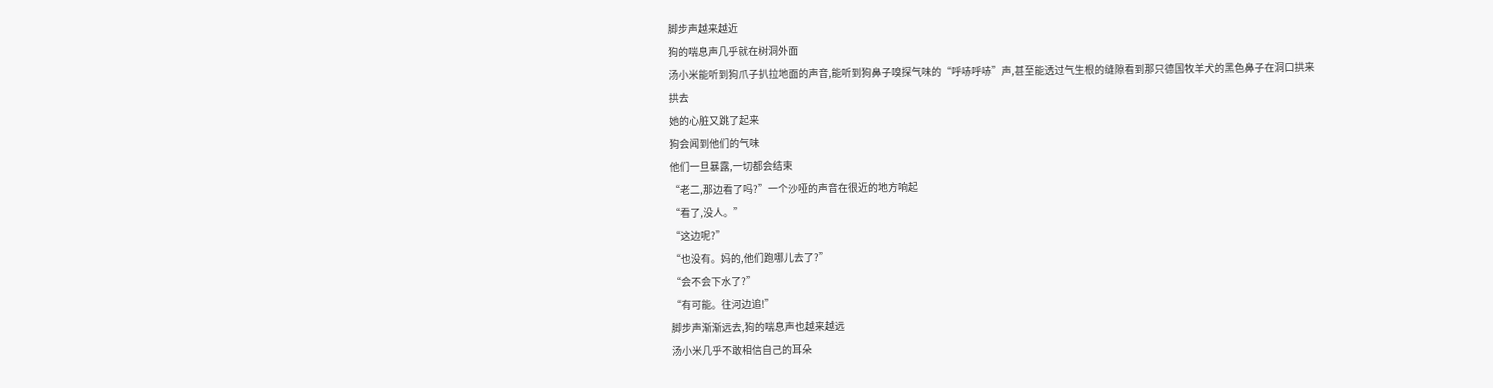脚步声越来越近
狗的喘息声几乎就在树洞外面
汤小米能听到狗爪子扒拉地面的声音,能听到狗鼻子嗅探气味的“呼哧呼哧”声,甚至能透过气生根的缝隙看到那只德国牧羊犬的黑色鼻子在洞口拱来拱去
她的心脏又跳了起来
狗会闻到他们的气味
他们一旦暴露,一切都会结束
“老二,那边看了吗?”一个沙哑的声音在很近的地方响起
“看了,没人。”
“这边呢?”
“也没有。妈的,他们跑哪儿去了?”
“会不会下水了?”
“有可能。往河边追!”
脚步声渐渐远去,狗的喘息声也越来越远
汤小米几乎不敢相信自己的耳朵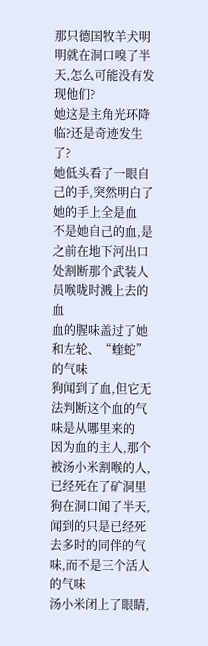那只德国牧羊犬明明就在洞口嗅了半天,怎么可能没有发现他们?
她这是主角光环降临?还是奇迹发生了?
她低头看了一眼自己的手,突然明白了
她的手上全是血
不是她自己的血,是之前在地下河出口处割断那个武装人员喉咙时溅上去的血
血的腥味盖过了她和左轮、“蝰蛇”的气味
狗闻到了血,但它无法判断这个血的气味是从哪里来的
因为血的主人,那个被汤小米割喉的人,已经死在了矿洞里
狗在洞口闻了半天,闻到的只是已经死去多时的同伴的气味,而不是三个活人的气味
汤小米闭上了眼睛,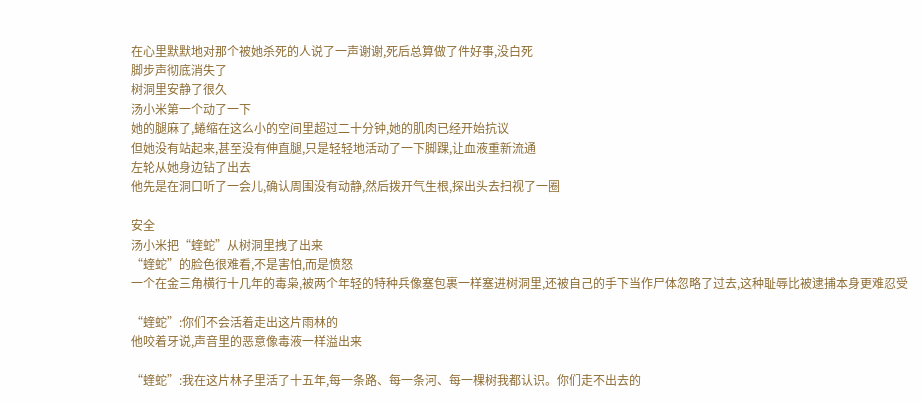在心里默默地对那个被她杀死的人说了一声谢谢,死后总算做了件好事,没白死
脚步声彻底消失了
树洞里安静了很久
汤小米第一个动了一下
她的腿麻了,蜷缩在这么小的空间里超过二十分钟,她的肌肉已经开始抗议
但她没有站起来,甚至没有伸直腿,只是轻轻地活动了一下脚踝,让血液重新流通
左轮从她身边钻了出去
他先是在洞口听了一会儿,确认周围没有动静,然后拨开气生根,探出头去扫视了一圈

安全
汤小米把“蝰蛇”从树洞里拽了出来
“蝰蛇”的脸色很难看,不是害怕,而是愤怒
一个在金三角横行十几年的毒枭,被两个年轻的特种兵像塞包裹一样塞进树洞里,还被自己的手下当作尸体忽略了过去,这种耻辱比被逮捕本身更难忍受

“蝰蛇”:你们不会活着走出这片雨林的
他咬着牙说,声音里的恶意像毒液一样溢出来

“蝰蛇”:我在这片林子里活了十五年,每一条路、每一条河、每一棵树我都认识。你们走不出去的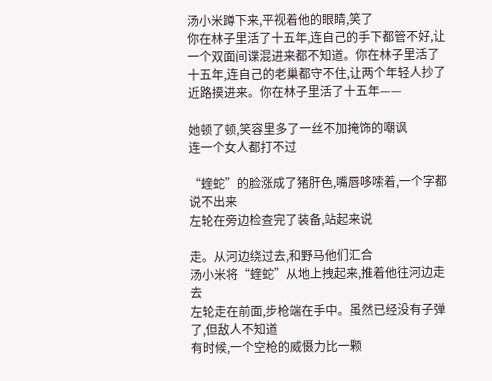汤小米蹲下来,平视着他的眼睛,笑了
你在林子里活了十五年,连自己的手下都管不好,让一个双面间谍混进来都不知道。你在林子里活了十五年,连自己的老巢都守不住,让两个年轻人抄了近路摸进来。你在林子里活了十五年——

她顿了顿,笑容里多了一丝不加掩饰的嘲讽
连一个女人都打不过

“蝰蛇”的脸涨成了猪肝色,嘴唇哆嗦着,一个字都说不出来
左轮在旁边检查完了装备,站起来说

走。从河边绕过去,和野马他们汇合
汤小米将“蝰蛇”从地上拽起来,推着他往河边走去
左轮走在前面,步枪端在手中。虽然已经没有子弹了,但敌人不知道
有时候,一个空枪的威慑力比一颗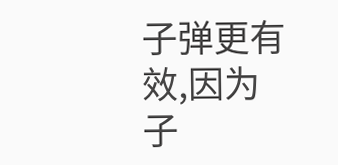子弹更有效,因为子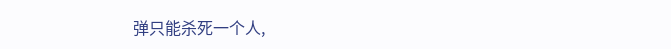弹只能杀死一个人,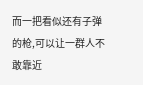而一把看似还有子弹的枪,可以让一群人不敢靠近